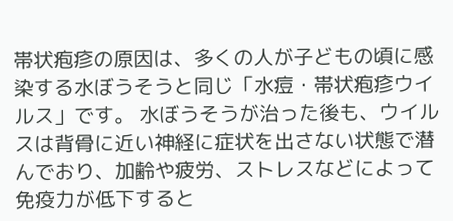帯状疱疹の原因は、多くの人が子どもの頃に感染する水ぼうそうと同じ「水痘・帯状疱疹ウイルス」です。 水ぼうそうが治った後も、ウイルスは背骨に近い神経に症状を出さない状態で潜んでおり、加齢や疲労、ストレスなどによって免疫力が低下すると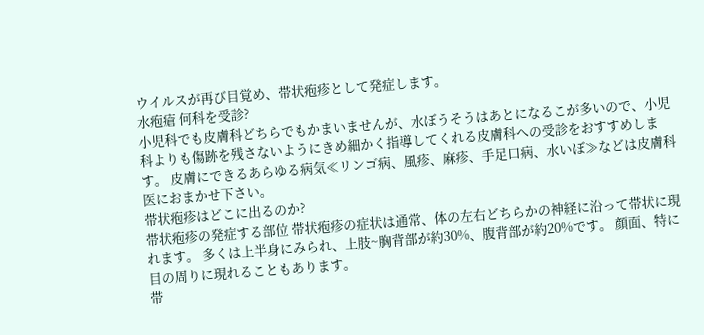ウイルスが再び目覚め、帯状疱疹として発症します。
水疱瘡 何科を受診?
小児科でも皮膚科どちらでもかまいませんが、水ぼうそうはあとになるこが多いので、小児科よりも傷跡を残さないようにきめ細かく指導してくれる皮膚科への受診をおすすめします。 皮膚にできるあらゆる病気≪リンゴ病、風疹、麻疹、手足口病、水いぼ≫などは皮膚科医におまかせ下さい。
帯状疱疹はどこに出るのか?
帯状疱疹の発症する部位 帯状疱疹の症状は通常、体の左右どちらかの神経に沿って帯状に現れます。 多くは上半身にみられ、上肢~胸背部が約30%、腹背部が約20%です。 顔面、特に目の周りに現れることもあります。
帯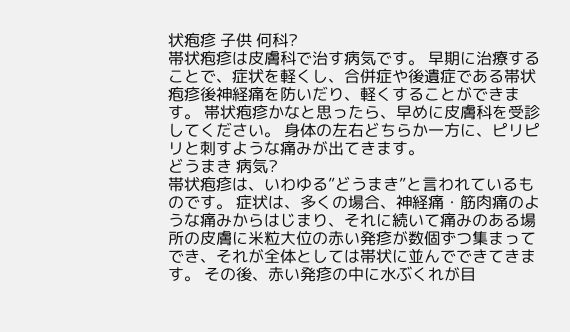状疱疹 子供 何科?
帯状疱疹は皮膚科で治す病気です。 早期に治療することで、症状を軽くし、合併症や後遺症である帯状疱疹後神経痛を防いだり、軽くすることができます。 帯状疱疹かなと思ったら、早めに皮膚科を受診してください。 身体の左右どちらか一方に、ピリピリと刺すような痛みが出てきます。
どうまき 病気?
帯状疱疹は、いわゆる”どうまき”と言われているものです。 症状は、多くの場合、神経痛・筋肉痛のような痛みからはじまり、それに続いて痛みのある場所の皮膚に米粒大位の赤い発疹が数個ずつ集まってでき、それが全体としては帯状に並んでできてきます。 その後、赤い発疹の中に水ぶくれが目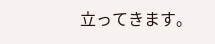立ってきます。